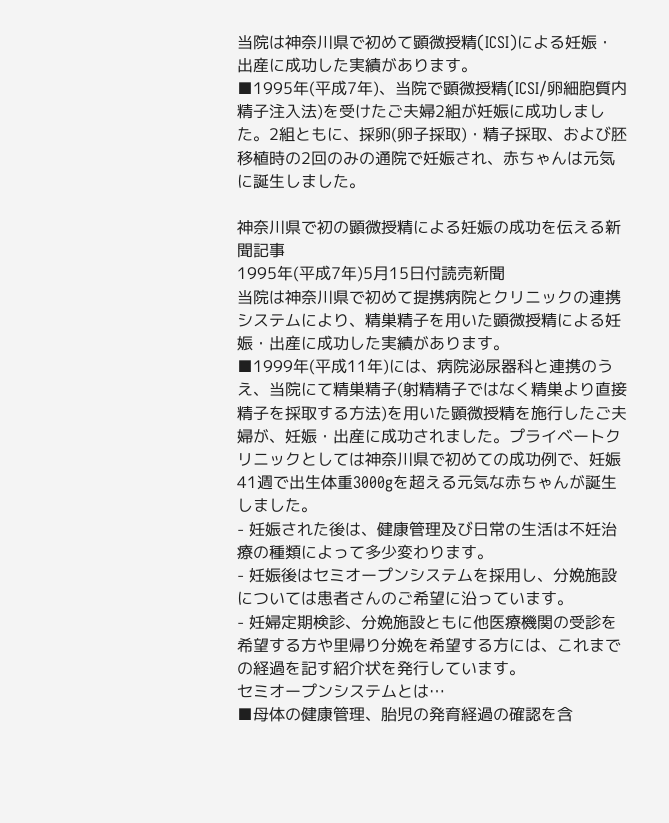当院は神奈川県で初めて顕微授精(ICSI)による妊娠・出産に成功した実績があります。
■1995年(平成7年)、当院で顕微授精(ICSI/卵細胞質内精子注入法)を受けたご夫婦2組が妊娠に成功しました。2組ともに、採卵(卵子採取)・精子採取、および胚移植時の2回のみの通院で妊娠され、赤ちゃんは元気に誕生しました。

神奈川県で初の顕微授精による妊娠の成功を伝える新聞記事
1995年(平成7年)5月15日付読売新聞
当院は神奈川県で初めて提携病院とクリニックの連携システムにより、精巣精子を用いた顕微授精による妊娠・出産に成功した実績があります。
■1999年(平成11年)には、病院泌尿器科と連携のうえ、当院にて精巣精子(射精精子ではなく精巣より直接精子を採取する方法)を用いた顕微授精を施行したご夫婦が、妊娠・出産に成功されました。プライベートクリニックとしては神奈川県で初めての成功例で、妊娠41週で出生体重3000gを超える元気な赤ちゃんが誕生しました。
- 妊娠された後は、健康管理及び日常の生活は不妊治療の種類によって多少変わります。
- 妊娠後はセミオープンシステムを採用し、分娩施設については患者さんのご希望に沿っています。
- 妊婦定期検診、分娩施設ともに他医療機関の受診を希望する方や里帰り分娩を希望する方には、これまでの経過を記す紹介状を発行しています。
セミオープンシステムとは…
■母体の健康管理、胎児の発育経過の確認を含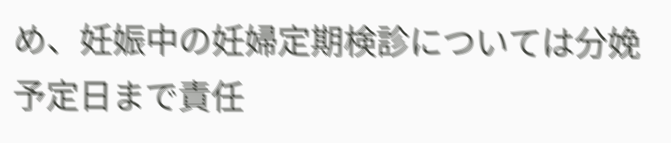め、妊娠中の妊婦定期検診については分娩予定日まで責任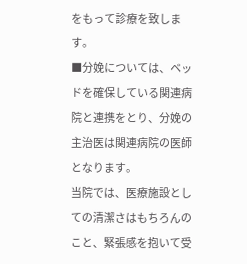をもって診療を致します。
■分娩については、ベッドを確保している関連病院と連携をとり、分娩の主治医は関連病院の医師となります。
当院では、医療施設としての清潔さはもちろんのこと、緊張感を抱いて受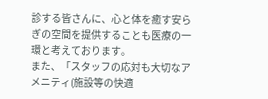診する皆さんに、心と体を癒す安らぎの空間を提供することも医療の一環と考えております。
また、「スタッフの応対も大切なアメニティ(施設等の快適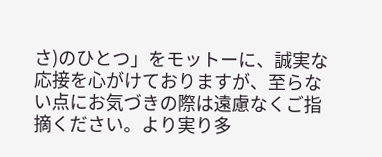さ)のひとつ」をモットーに、誠実な応接を心がけておりますが、至らない点にお気づきの際は遠慮なくご指摘ください。より実り多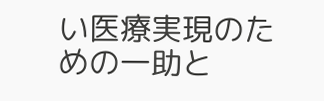い医療実現のための一助と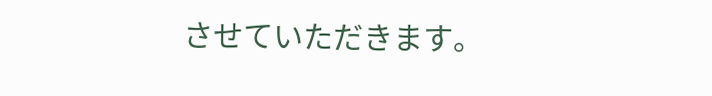させていただきます。